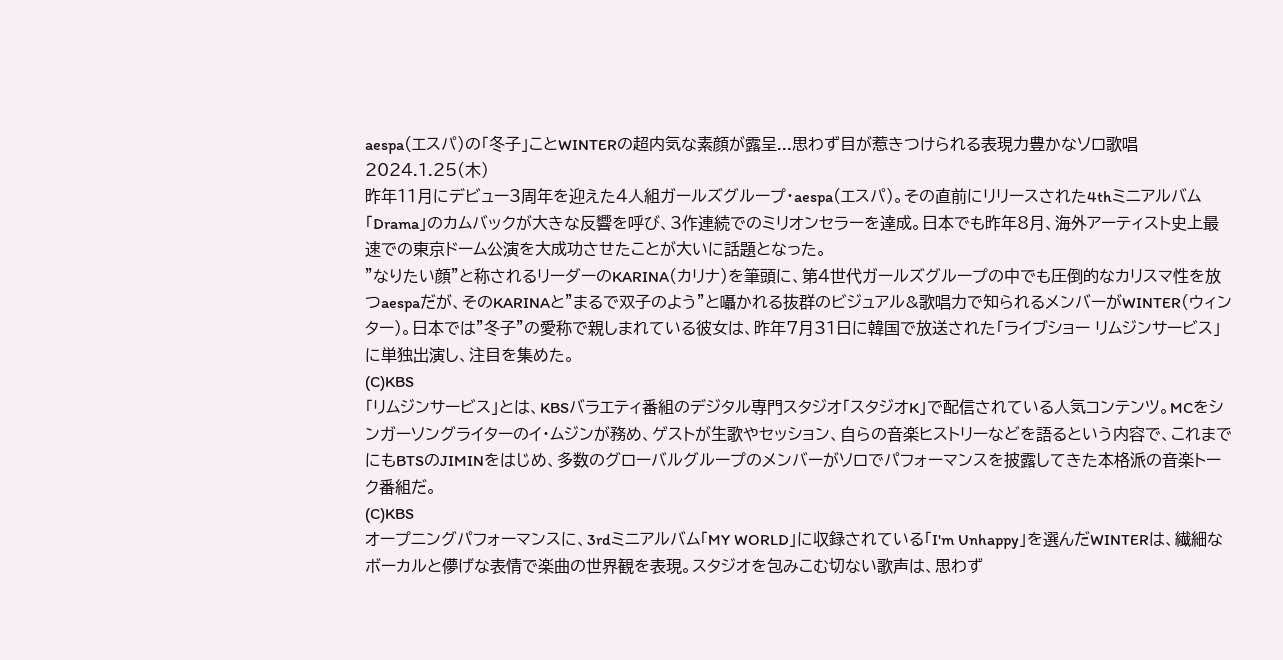aespa(エスパ)の「冬子」ことWINTERの超内気な素顔が露呈...思わず目が惹きつけられる表現力豊かなソロ歌唱
2024.1.25(木)
昨年11月にデビュー3周年を迎えた4人組ガールズグループ・aespa(エスパ)。その直前にリリースされた4thミニアルバム「Drama」のカムバックが大きな反響を呼び、3作連続でのミリオンセラーを達成。日本でも昨年8月、海外アーティスト史上最速での東京ドーム公演を大成功させたことが大いに話題となった。
"なりたい顔"と称されるリーダーのKARINA(カリナ)を筆頭に、第4世代ガールズグループの中でも圧倒的なカリスマ性を放つaespaだが、そのKARINAと"まるで双子のよう"と囁かれる抜群のビジュアル&歌唱力で知られるメンバーがWINTER(ウィンター)。日本では"冬子"の愛称で親しまれている彼女は、昨年7月31日に韓国で放送された「ライブショー リムジンサービス」に単独出演し、注目を集めた。
(C)KBS
「リムジンサービス」とは、KBSバラエティ番組のデジタル専門スタジオ「スタジオK」で配信されている人気コンテンツ。MCをシンガーソングライターのイ・ムジンが務め、ゲストが生歌やセッション、自らの音楽ヒストリーなどを語るという内容で、これまでにもBTSのJIMINをはじめ、多数のグローバルグループのメンバーがソロでパフォーマンスを披露してきた本格派の音楽トーク番組だ。
(C)KBS
オープニングパフォーマンスに、3rdミニアルバム「MY WORLD」に収録されている「I'm Unhappy」を選んだWINTERは、繊細なボーカルと儚げな表情で楽曲の世界観を表現。スタジオを包みこむ切ない歌声は、思わず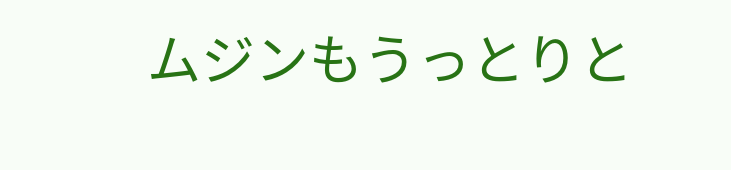ムジンもうっとりと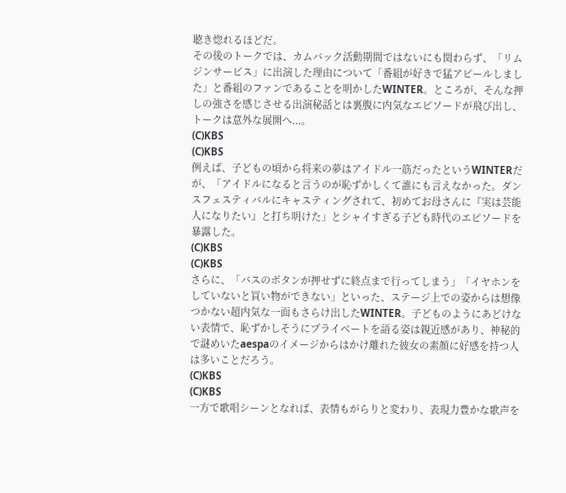聴き惚れるほどだ。
その後のトークでは、カムバック活動期間ではないにも関わらず、「リムジンサービス」に出演した理由について「番組が好きで猛アピールしました」と番組のファンであることを明かしたWINTER。ところが、そんな押しの強さを感じさせる出演秘話とは裏腹に内気なエピソードが飛び出し、トークは意外な展開へ...。
(C)KBS
(C)KBS
例えば、子どもの頃から将来の夢はアイドル一筋だったというWINTERだが、「アイドルになると言うのが恥ずかしくて誰にも言えなかった。ダンスフェスティバルにキャスティングされて、初めてお母さんに『実は芸能人になりたい』と打ち明けた」とシャイすぎる子ども時代のエピソードを暴露した。
(C)KBS
(C)KBS
さらに、「バスのボタンが押せずに終点まで行ってしまう」「イヤホンをしていないと買い物ができない」といった、ステージ上での姿からは想像つかない超内気な一面もさらけ出したWINTER。子どものようにあどけない表情で、恥ずかしそうにプライベートを語る姿は親近感があり、神秘的で謎めいたaespaのイメージからはかけ離れた彼女の素顔に好感を持つ人は多いことだろう。
(C)KBS
(C)KBS
一方で歌唱シーンとなれば、表情もがらりと変わり、表現力豊かな歌声を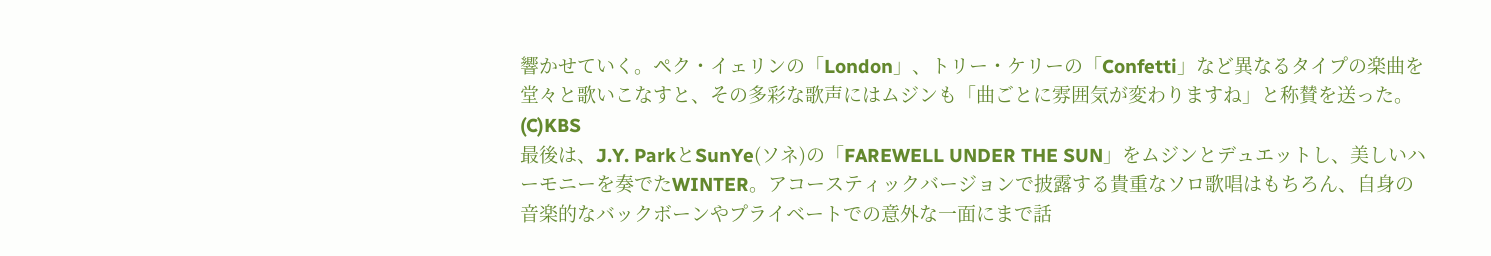響かせていく。ペク・イェリンの「London」、トリー・ケリーの「Confetti」など異なるタイプの楽曲を堂々と歌いこなすと、その多彩な歌声にはムジンも「曲ごとに雰囲気が変わりますね」と称賛を送った。
(C)KBS
最後は、J.Y. ParkとSunYe(ソネ)の「FAREWELL UNDER THE SUN」をムジンとデュエットし、美しいハーモニーを奏でたWINTER。アコースティックバージョンで披露する貴重なソロ歌唱はもちろん、自身の音楽的なバックボーンやプライベートでの意外な一面にまで話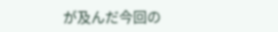が及んだ今回の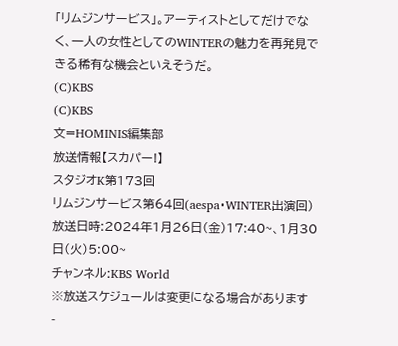「リムジンサービス」。アーティストとしてだけでなく、一人の女性としてのWINTERの魅力を再発見できる稀有な機会といえそうだ。
(C)KBS
(C)KBS
文=HOMINIS編集部
放送情報【スカパー!】
スタジオK第173回
リムジンサービス第64回(aespa・WINTER出演回)
放送日時:2024年1月26日(金)17:40~、1月30日(火)5:00~
チャンネル:KBS World
※放送スケジュールは変更になる場合があります
-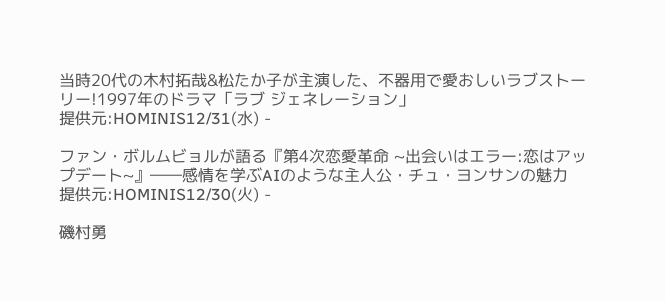当時20代の木村拓哉&松たか子が主演した、不器用で愛おしいラブストーリー!1997年のドラマ「ラブ ジェネレーション」
提供元:HOMINIS12/31(水) -

ファン・ボルムビョルが語る『第4次恋愛革命 ~出会いはエラー:恋はアップデート~』――感情を学ぶAIのような主人公・チュ・ヨンサンの魅力
提供元:HOMINIS12/30(火) -

磯村勇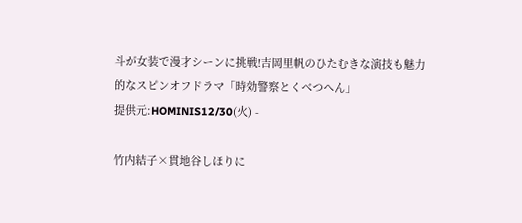斗が女装で漫才シーンに挑戦!吉岡里帆のひたむきな演技も魅力的なスピンオフドラマ「時効警察とくべつへん」
提供元:HOMINIS12/30(火) -

竹内結子×貫地谷しほりに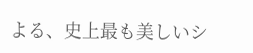よる、史上最も美しいシ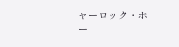ャーロック・ホー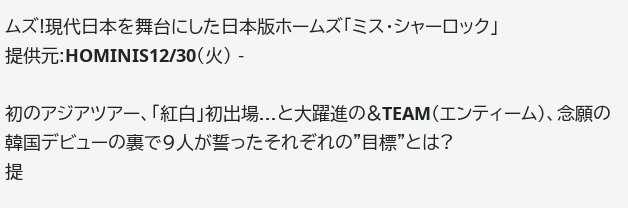ムズ!現代日本を舞台にした日本版ホームズ「ミス・シャーロック」
提供元:HOMINIS12/30(火) -

初のアジアツアー、「紅白」初出場...と大躍進の&TEAM(エンティーム)、念願の韓国デビューの裏で9人が誓ったそれぞれの"目標"とは?
提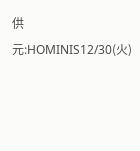供元:HOMINIS12/30(火)